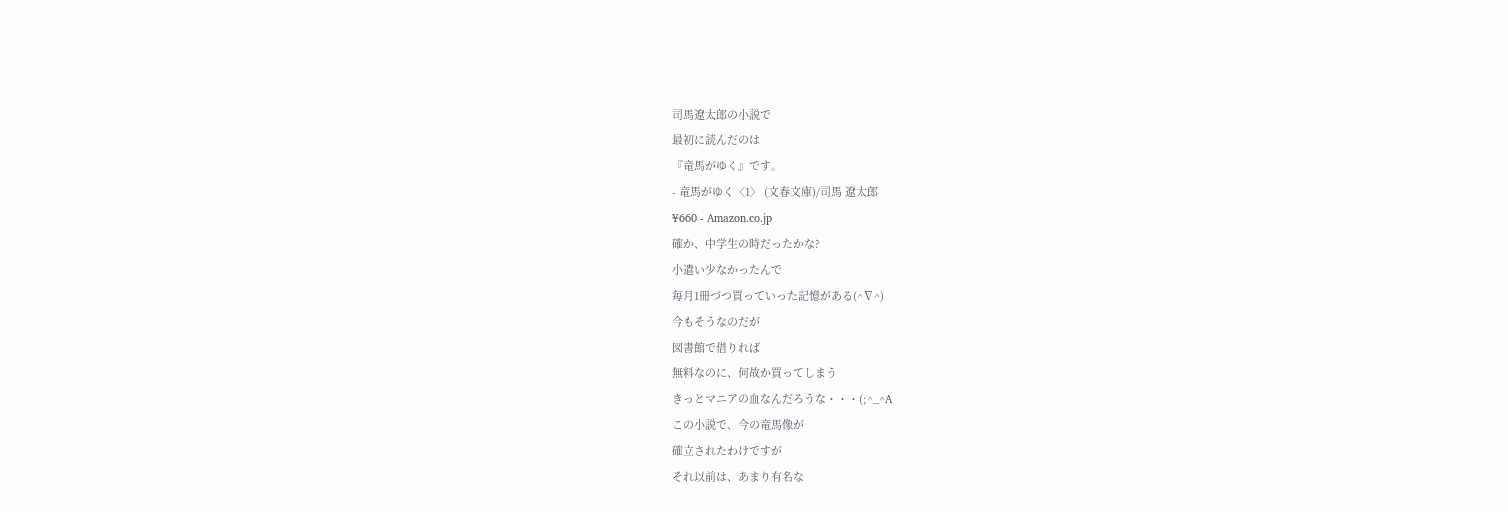司馬遼太郎の小説で
最初に読んだのは
『竜馬がゆく』です。
- 竜馬がゆく〈1〉 (文春文庫)/司馬 遼太郎
¥660 - Amazon.co.jp
確か、中学生の時だったかな?
小遣い少なかったんで
毎月1冊づつ買っていった記憶がある(^∇^)
今もそうなのだが
図書館で借りれば
無料なのに、何故か買ってしまう
きっとマニアの血なんだろうな・・・(;^_^A
この小説で、今の竜馬像が
確立されたわけですが
それ以前は、あまり有名な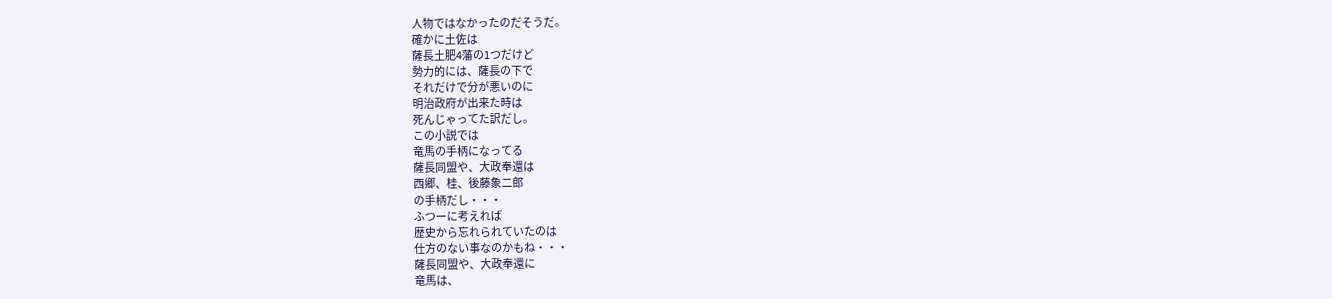人物ではなかったのだそうだ。
確かに土佐は
薩長土肥4藩の1つだけど
勢力的には、薩長の下で
それだけで分が悪いのに
明治政府が出来た時は
死んじゃってた訳だし。
この小説では
竜馬の手柄になってる
薩長同盟や、大政奉還は
西郷、桂、後藤象二郎
の手柄だし・・・
ふつーに考えれば
歴史から忘れられていたのは
仕方のない事なのかもね・・・
薩長同盟や、大政奉還に
竜馬は、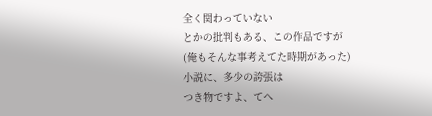全く関わっていない
とかの批判もある、この作品ですが
(俺もそんな事考えてた時期があった)
小説に、多少の誇張は
つき物ですよ、てへ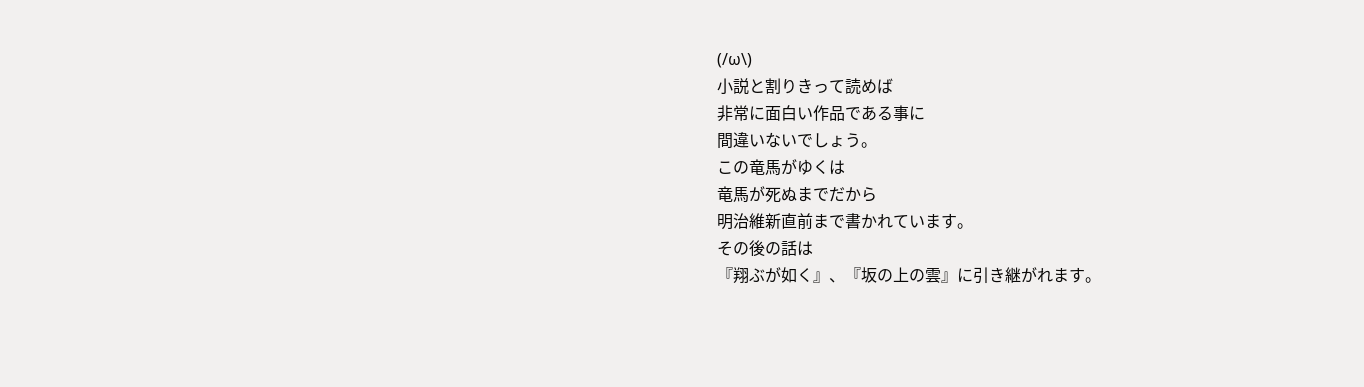(/ω\)
小説と割りきって読めば
非常に面白い作品である事に
間違いないでしょう。
この竜馬がゆくは
竜馬が死ぬまでだから
明治維新直前まで書かれています。
その後の話は
『翔ぶが如く』、『坂の上の雲』に引き継がれます。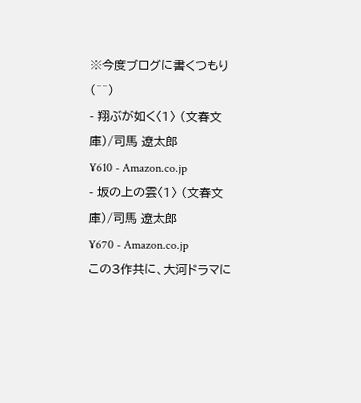※今度ブログに書くつもり(^^)
- 翔ぶが如く〈1〉 (文春文庫)/司馬 遼太郎
¥610 - Amazon.co.jp
- 坂の上の雲〈1〉 (文春文庫)/司馬 遼太郎
¥670 - Amazon.co.jp
この3作共に、大河ドラマに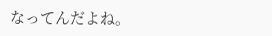なってんだよね。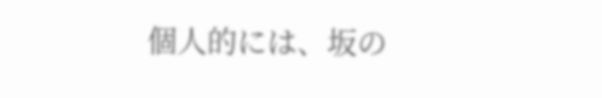個人的には、坂の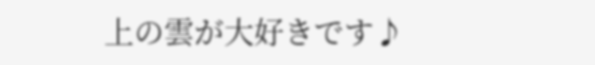上の雲が大好きです♪